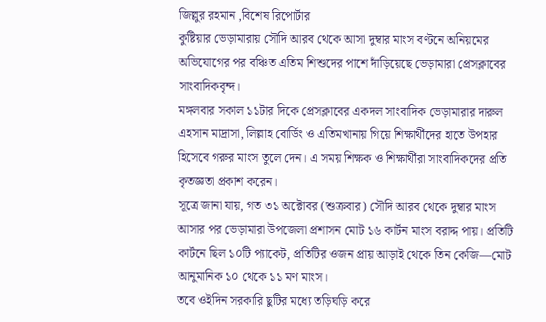জিল্লুর রহমান ,বিশেষ রিপোর্টার
কুষ্টিয়ার ভেড়ামারায় সৌদি আরব থেকে আসা দুম্বার মাংস বণ্টনে অনিয়মের অভিযোগের পর বঞ্চিত এতিম শিশুদের পাশে দাঁড়িয়েছে ভেড়ামারা প্রেসক্লাবের সাংবাদিকবৃন্দ।
মঙ্গলবার সকাল ১১টার দিকে প্রেসক্লাবের একদল সাংবাদিক ভেড়ামারার দারুল এহসান মাদ্রাসা, লিল্লাহ বোর্ডিং ও এতিমখানায় গিয়ে শিক্ষার্থীদের হাতে উপহার হিসেবে গরুর মাংস তুলে দেন। এ সময় শিক্ষক ও শিক্ষার্থীরা সাংবাদিকদের প্রতি কৃতজ্ঞতা প্রকাশ করেন।
সূত্রে জানা যায়, গত ৩১ অক্টোবর (শুক্রবার) সৌদি আরব থেকে দুম্বার মাংস আসার পর ভেড়ামারা উপজেলা প্রশাসন মোট ১৬ কার্টন মাংস বরাদ্দ পায়। প্রতিটি কার্টনে ছিল ১০টি প্যাকেট, প্রতিটির ওজন প্রায় আড়াই থেকে তিন কেজি—মোট আনুমানিক ১০ থেকে ১১ মণ মাংস।
তবে ওইদিন সরকারি ছুটির মধ্যে তড়িঘড়ি করে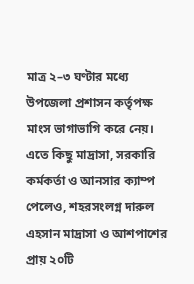মাত্র ২–৩ ঘণ্টার মধ্যে উপজেলা প্রশাসন কর্তৃপক্ষ মাংস ভাগাভাগি করে নেয়। এতে কিছু মাদ্রাসা, সরকারি কর্মকর্তা ও আনসার ক্যাম্প পেলেও, শহরসংলগ্ন দারুল এহসান মাদ্রাসা ও আশপাশের প্রায় ২০টি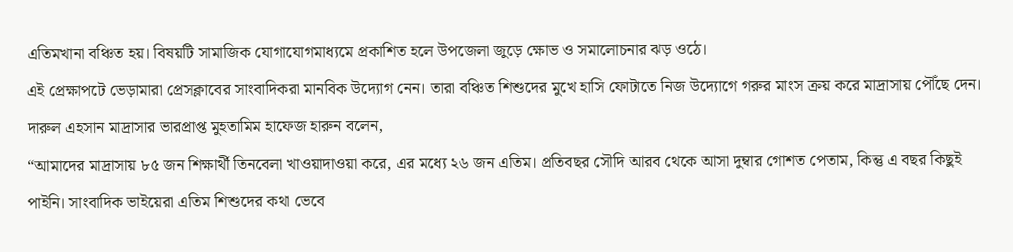এতিমখানা বঞ্চিত হয়। বিষয়টি সামাজিক যোগাযোগমাধ্যমে প্রকাশিত হলে উপজেলা জুড়ে ক্ষোভ ও সমালোচনার ঝড় ওঠে।
এই প্রেক্ষাপটে ভেড়ামারা প্রেসক্লাবের সাংবাদিকরা মানবিক উদ্যোগ নেন। তারা বঞ্চিত শিশুদের মুখে হাসি ফোটাতে নিজ উদ্যোগে গরুর মাংস ক্রয় করে মাদ্রাসায় পৌঁছে দেন।
দারুল এহসান মাদ্রাসার ভারপ্রাপ্ত মুহতামিম হাফেজ হারুন বলেন,
“আমাদের মাদ্রাসায় ৮৫ জন শিক্ষার্থী তিনবেলা খাওয়াদাওয়া করে, এর মধ্যে ২৬ জন এতিম। প্রতিবছর সৌদি আরব থেকে আসা দুম্বার গোশত পেতাম, কিন্তু এ বছর কিছুই পাইনি। সাংবাদিক ভাইয়েরা এতিম শিশুদের কথা ভেবে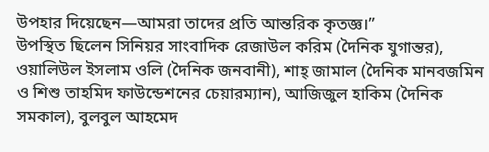উপহার দিয়েছেন—আমরা তাদের প্রতি আন্তরিক কৃতজ্ঞ।”
উপস্থিত ছিলেন সিনিয়র সাংবাদিক রেজাউল করিম (দৈনিক যুগান্তর), ওয়ালিউল ইসলাম ওলি (দৈনিক জনবানী), শাহ্ জামাল (দৈনিক মানবজমিন ও শিশু তাহমিদ ফাউন্ডেশনের চেয়ারম্যান), আজিজুল হাকিম (দৈনিক সমকাল), বুলবুল আহমেদ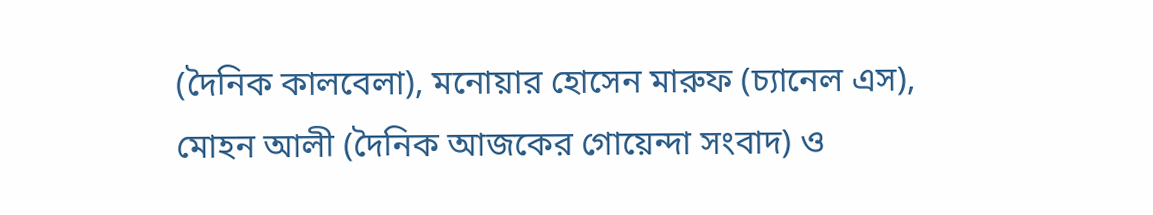(দৈনিক কালবেলা), মনোয়ার হোসেন মারুফ (চ্যানেল এস), মোহন আলী (দৈনিক আজকের গোয়েন্দা সংবাদ) ও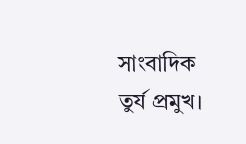সাংবাদিক তুর্য প্রমুখ।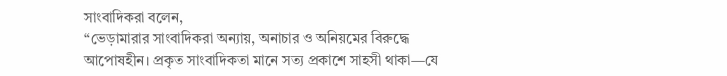সাংবাদিকরা বলেন,
“ভেড়ামারার সাংবাদিকরা অন্যায়, অনাচার ও অনিয়মের বিরুদ্ধে আপোষহীন। প্রকৃত সাংবাদিকতা মানে সত্য প্রকাশে সাহসী থাকা—যে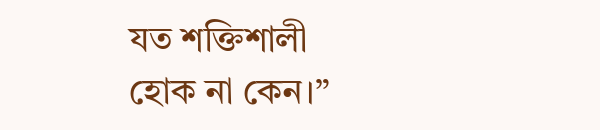যত শক্তিশালী হোক না কেন।”